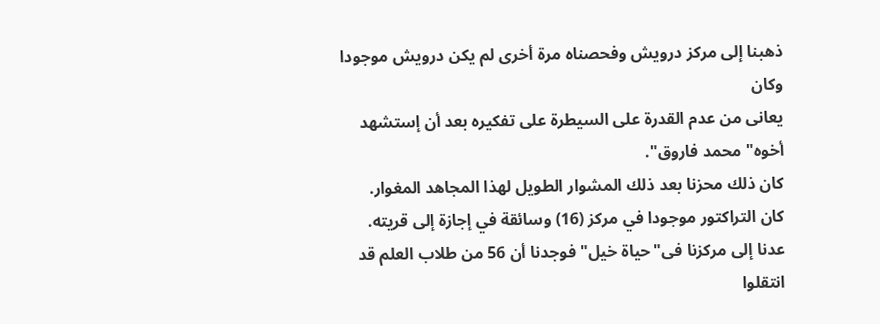ذهبنا إلى مركز درويش وفحصناه مرة أخرى لم يكن درويش موجودا وكان
يعانى من عدم القدرة على السيطرة على تفكيره بعد أن إستشهد أخوه"محمد فاروق".
كان ذلك محزنا بعد ذلك المشوار الطويل لهذا المجاهد المغوار.
كان التراكتور موجودا في مركز (16) وسائقة في إجازة إلى قريته.
عدنا إلى مركزنا فى"حياة خيل"فوجدنا أن 56 من طلاب العلم قد انتقلوا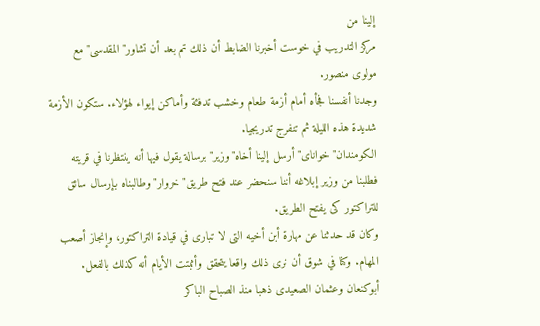إلينا من
مركز التدريب في خوست أخبرنا الضابط أن ذلك تم بعد أن تشاور"المقدسى"مع
مولوى منصور.
وجدنا أنفسنا فجأه أمام أزمة طعام وخشب تدفئة وأماكن إيواء لهؤلاء. ستكون الأزمة
شديدة هذه الليلة ثم تنفرج تدريجيا.
الكومندان"خواناى"أرسل إلينا أخاه"وزير"برسالة يقول فيها أنه ينتظرنا في قريته
فطلبنا من وزير إبلاغه أننا سنحضر عند فتح طريق"خروار"وطالبناه بإرسال سائق
للتراكتور كى يفتح الطريق.
وكان قد حدثنا عن مهارة أبن أخيه التى لا تبارى في قيادة التراكتور، وإنجاز أصعب
المهام. وكنا في شوق أن نرى ذلك واقعا يتحقق وأثبتت الأيام أنه كذلك بالفعل.
أبوكنعان وعثمان الصعيدى ذهبا منذ الصباح الباكر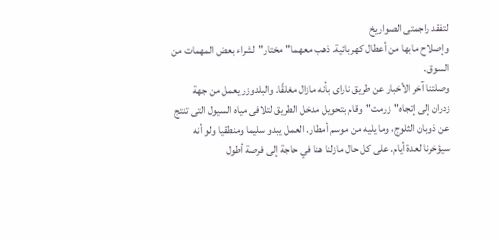لتفقد راجمتى الصواريخ
وإصلاح مابها من أعطال كهربائية. ذهب معهما"مختار"لشراء بعض المهمات من
السوق.
وصلتنا آخر الأخبار عن طريق ناراى بأنه مازال مغلقًا. والبلدوزر يعمل من جهة
زدران إلى إتجاه"زرمت"وقام بتحويل مدخل الطريق لتلافى مياه السيول التى تنتج
عن ذوبان الثلوج، وما يليه من موسم أمطار. العمل يبدو سليما ومنطقيا ولو أنه
سيؤخرنا لعدة أيام. على كل حال مازلنا هنا في حاجة إلى فرصة أطول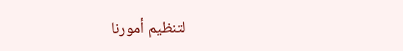لتنظيم أمورنا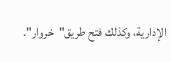الإدارية، وكذلك فتح طريق"خروار".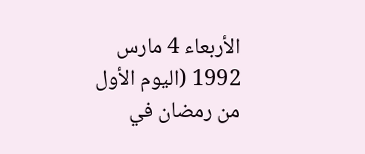الأربعاء 4 مارس 1992 (اليوم الأول من رمضان في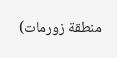منطقة زورمات)